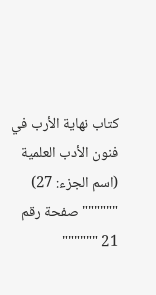كتاب نهاية الأرب في فنون الأدب العلمية (اسم الجزء: 27)
"""""" صفحة رقم 21 """"""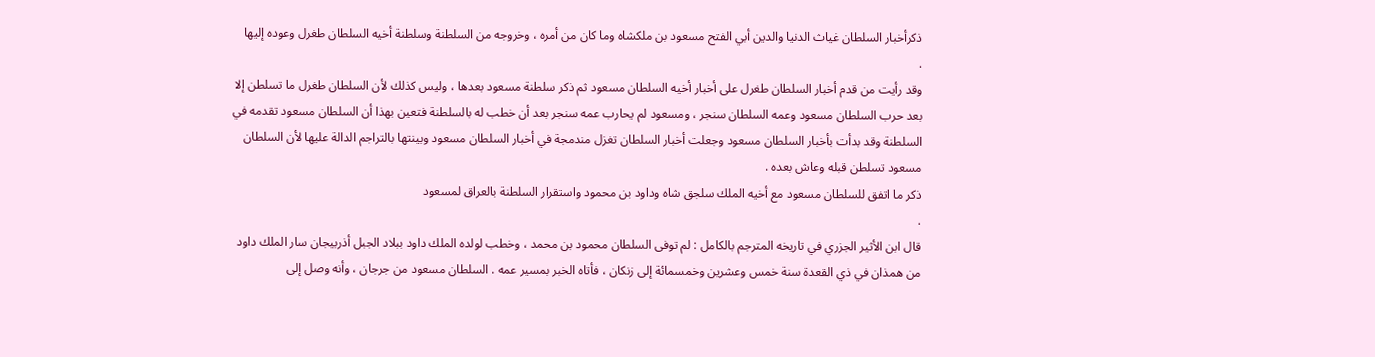ذكرأخبار السلطان غياث الدنيا والدين أبي الفتح مسعود بن ملكشاه وما كان من أمره ، وخروجه من السلطنة وسلطنة أخيه السلطان طغرل وعوده إليها
.
وقد رأيت من قدم أخبار السلطان طغرل على أخبار أخيه السلطان مسعود ثم ذكر سلطنة مسعود بعدها ، وليس كذلك لأن السلطان طغرل ما تسلطن إلا بعد حرب السلطان مسعود وعمه السلطان سنجر ، ومسعود لم يحارب عمه سنجر بعد أن خطب له بالسلطنة فتعين بهذا أن السلطان مسعود تقدمه في السلطنة وقد بدأت بأخبار السلطان مسعود وجعلت أخبار السلطان تغزل مندمجة في أخبار السلطان مسعود وبينتها بالتراجم الدالة عليها لأن السلطان مسعود تسلطن قبله وعاش بعده .
ذكر ما اتفق للسلطان مسعود مع أخيه الملك سلجق شاه وداود بن محمود واستقرار السلطنة بالعراق لمسعود
.
قال ابن الأثير الجزري في تاريخه المترجم بالكامل : لم توفى السلطان محمود بن محمد ، وخطب لولده الملك داود ببلاد الجبل أذربيجان سار الملك داود من همذان في ذي القعدة سنة خمس وعشرين وخمسمائة إلى زنكان ، فأتاه الخبر بمسير عمه . السلطان مسعود من جرجان ، وأنه وصل إلى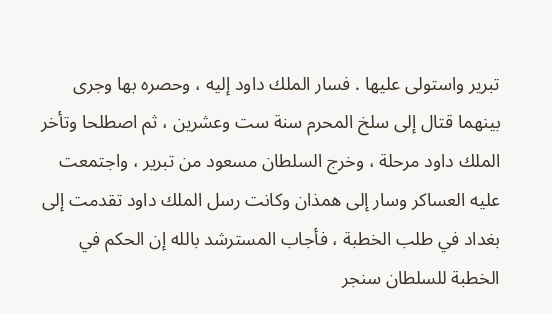تبرير واستولى عليها . فسار الملك داود إليه ، وحصره بها وجرى بينهما قتال إلى سلخ المحرم سنة ست وعشرين ، ثم اصطلحا وتأخر الملك داود مرحلة ، وخرج السلطان مسعود من تبرير ، واجتمعت عليه العساكر وسار إلى همذان وكانت رسل الملك داود تقدمت إلى بغداد في طلب الخطبة ، فأجاب المسترشد بالله إن الحكم في الخطبة للسلطان سنجر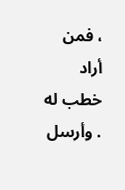، فمن أراد خطب له . وأرسل